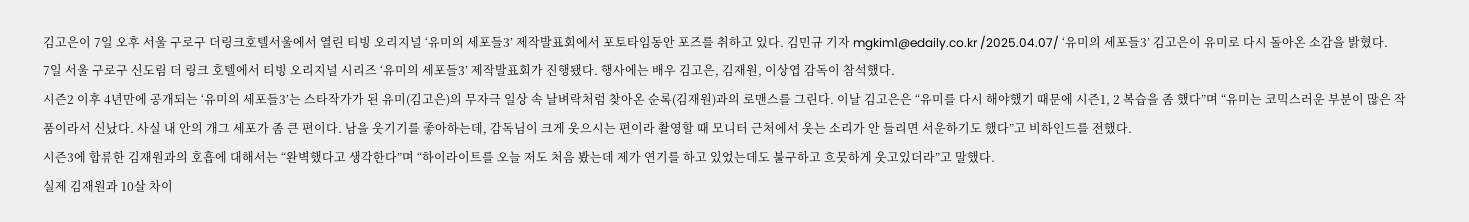김고은이 7일 오후 서울 구로구 더링크호텔서울에서 열린 티빙 오리지널 ‘유미의 세포들3’ 제작발표회에서 포토타임동안 포즈를 취하고 있다. 김민규 기자 mgkim1@edaily.co.kr /2025.04.07/ ‘유미의 세포들3’ 김고은이 유미로 다시 돌아온 소감을 밝혔다.
7일 서울 구로구 신도림 더 링크 호텔에서 티빙 오리지널 시리즈 ‘유미의 세포들3’ 제작발표회가 진행됐다. 행사에는 배우 김고은, 김재원, 이상엽 감독이 참석했다.
시즌2 이후 4년만에 공개되는 ‘유미의 세포들3’는 스타작가가 된 유미(김고은)의 무자극 일상 속 날벼락처럼 찾아온 순록(김재원)과의 로맨스를 그린다. 이날 김고은은 “유미를 다시 해야했기 때문에 시즌1, 2 복습을 좀 했다”며 “유미는 코믹스러운 부분이 많은 작품이라서 신났다. 사실 내 안의 개그 세포가 좀 큰 편이다. 남을 웃기기를 좋아하는데, 감독님이 크게 웃으시는 편이라 촬영할 때 모니터 근처에서 웃는 소리가 안 들리면 서운하기도 했다”고 비하인드를 전했다.
시즌3에 합류한 김재원과의 호흡에 대해서는 “완벽했다고 생각한다”며 “하이라이트를 오늘 저도 처음 봤는데 제가 연기를 하고 있었는데도 불구하고 흐뭇하게 웃고있더라”고 말했다.
실제 김재원과 10살 차이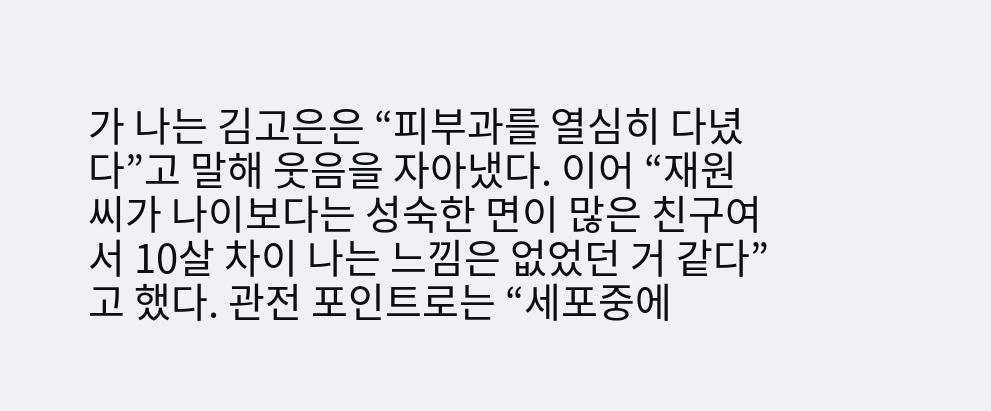가 나는 김고은은 “피부과를 열심히 다녔다”고 말해 웃음을 자아냈다. 이어 “재원 씨가 나이보다는 성숙한 면이 많은 친구여서 10살 차이 나는 느낌은 없었던 거 같다”고 했다. 관전 포인트로는 “세포중에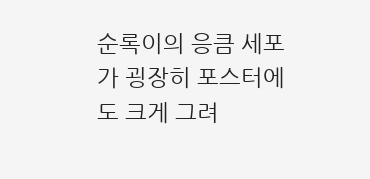순록이의 응큼 세포가 굉장히 포스터에도 크게 그려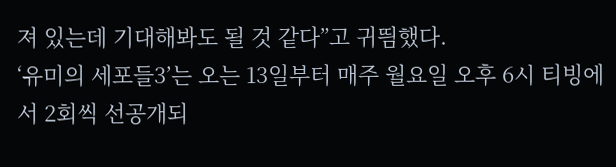져 있는데 기대해봐도 될 것 같다”고 귀띔했다.
‘유미의 세포들3’는 오는 13일부터 매주 월요일 오후 6시 티빙에서 2회씩 선공개되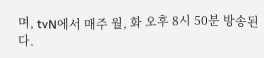며, tvN에서 매주 월, 화 오후 8시 50분 방송된다.